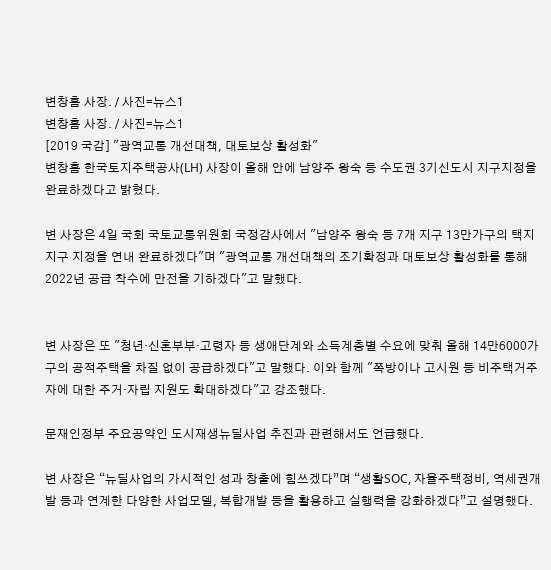변창흠 사장. / 사진=뉴스1
변창흠 사장. / 사진=뉴스1
[2019 국감] "광역교통 개선대책, 대토보상 활성화"
변창흠 한국토지주택공사(LH) 사장이 올해 안에 남양주 왕숙 등 수도권 3기신도시 지구지정을 완료하겠다고 밝혔다.

변 사장은 4일 국회 국토교통위원회 국정감사에서 "남양주 왕숙 등 7개 지구 13만가구의 택지지구 지정을 연내 완료하겠다"며 "광역교통 개선대책의 조기확정과 대토보상 활성화를 통해 2022년 공급 착수에 만전을 기하겠다"고 말했다.


변 사장은 또 "청년‧신혼부부‧고령자 등 생애단계와 소득계층별 수요에 맞춰 올해 14만6000가구의 공적주택을 차질 없이 공급하겠다"고 말했다. 이와 함께 "쪽방이나 고시원 등 비주택거주자에 대한 주거‧자립 지원도 확대하겠다"고 강조했다.

문재인정부 주요공약인 도시재생뉴딜사업 추진과 관련해서도 언급했다.

변 사장은 “뉴딜사업의 가시적인 성과 창출에 힘쓰겠다”며 “생활SOC, 자율주택정비, 역세권개발 등과 연계한 다양한 사업모델, 복합개발 등을 활용하고 실행력을 강화하겠다”고 설명했다.